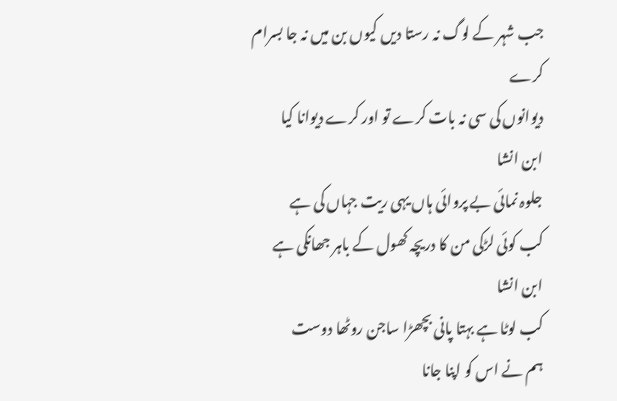جب شہر کے لوگ نہ رستا دیں کیوں بن میں نہ جا بسرام کرے
دیوانوں کی سی نہ بات کرے تو اور کرے دیوانا کیا
ابن انشا
جلوہ نمائی بے پروائی ہاں یہی ریت جہاں کی ہے
کب کوئی لڑکی من کا دریچہ کھول کے باہر جھانکی ہے
ابن انشا
کب لوٹا ہے بہتا پانی بچھڑا ساجن روٹھا دوست
ہم نے اس کو اپنا جانا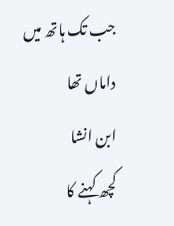جب تک ہاتھ میں داماں تھا
ابن انشا
کچھ کہنے کا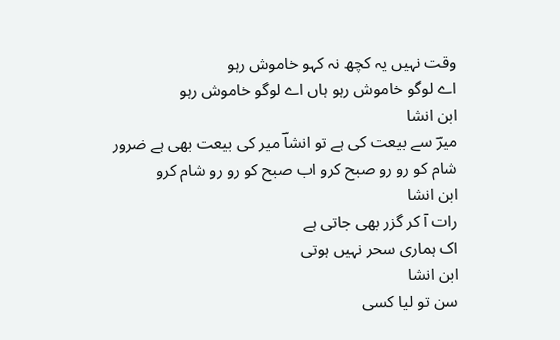وقت نہیں یہ کچھ نہ کہو خاموش رہو
اے لوگو خاموش رہو ہاں اے لوگو خاموش رہو
ابن انشا
میرؔ سے بیعت کی ہے تو انشاؔ میر کی بیعت بھی ہے ضرور
شام کو رو رو صبح کرو اب صبح کو رو رو شام کرو
ابن انشا
رات آ کر گزر بھی جاتی ہے
اک ہماری سحر نہیں ہوتی
ابن انشا
سن تو لیا کسی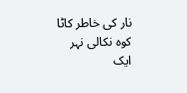نار کی خاطر کاٹا کوہ نکالی نہر
ایک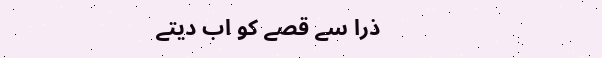ذرا سے قصے کو اب دیتے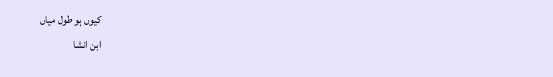کیوں ہو طول میاں
ابن انشا